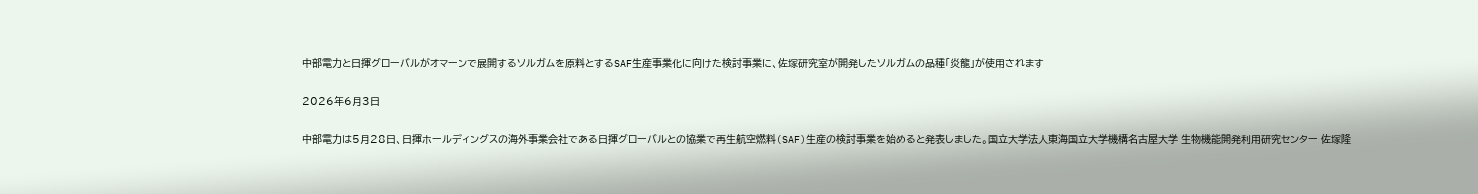中部電力と日揮グローバルがオマーンで展開するソルガムを原料とするSAF生産事業化に向けた検討事業に、佐塚研究室が開発したソルガムの品種「炎龍」が使用されます

2026年6月3日

中部電力は5月28日、日揮ホールディングスの海外事業会社である日揮グローバルとの協業で再生航空燃料(SAF)生産の検討事業を始めると発表しました。国立大学法人東海国立大学機構名古屋大学 生物機能開発利用研究センター 佐塚隆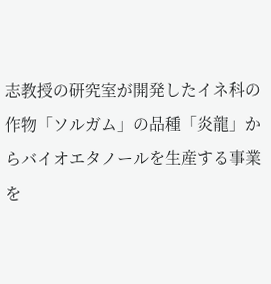志教授の研究室が開発したイネ科の作物「ソルガム」の品種「炎龍」からバイオエタノールを生産する事業を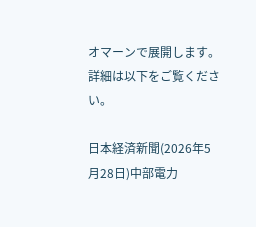オマーンで展開します。
詳細は以下をご覧ください。

日本経済新聞(2026年5月28日)中部電力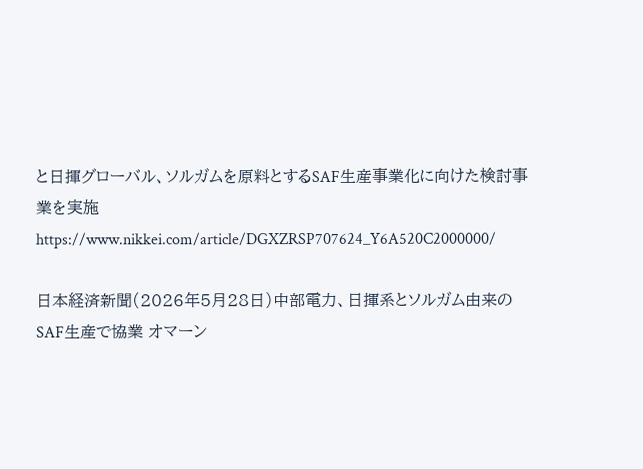と日揮グローバル、ソルガムを原料とするSAF生産事業化に向けた検討事業を実施
https://www.nikkei.com/article/DGXZRSP707624_Y6A520C2000000/

日本経済新聞(2026年5月28日)中部電力、日揮系とソルガム由来のSAF生産で協業 オマーン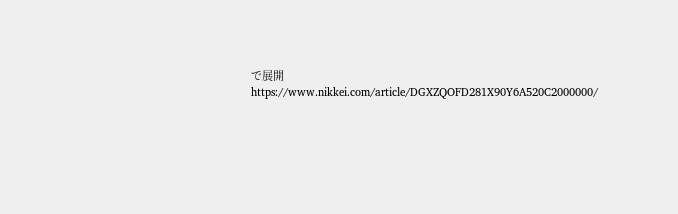で展開
https://www.nikkei.com/article/DGXZQOFD281X90Y6A520C2000000/